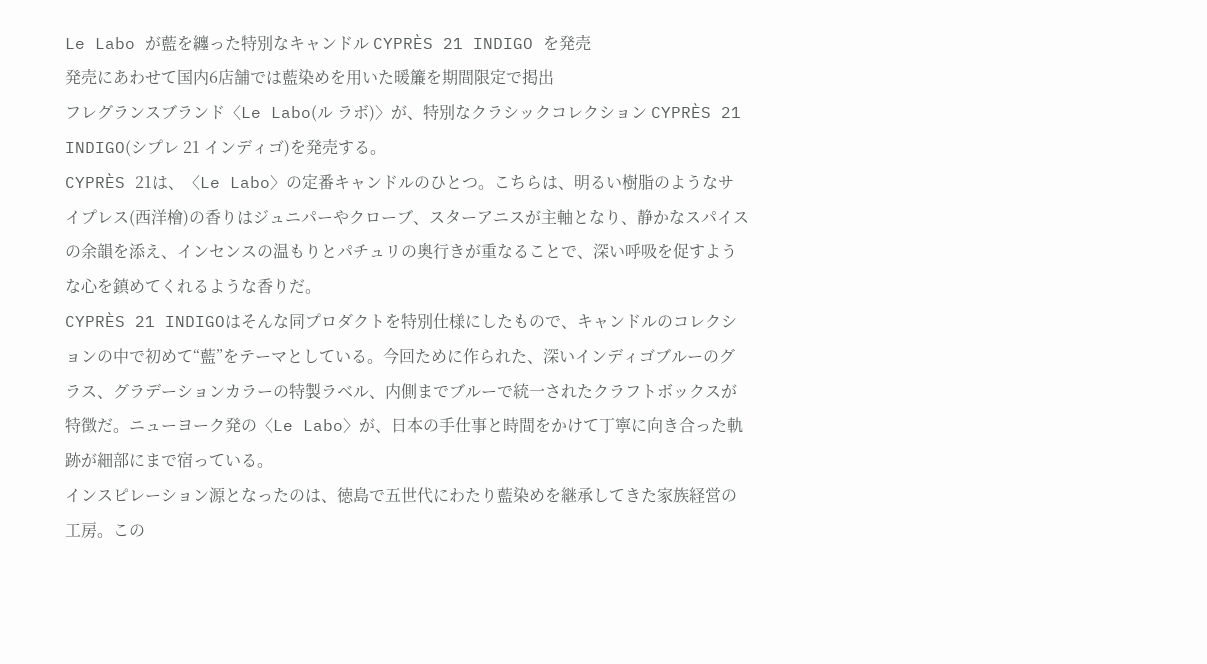Le Labo が藍を纏った特別なキャンドル CYPRÈS 21 INDIGO を発売
発売にあわせて国内6店舗では藍染めを用いた暖簾を期間限定で掲出
フレグランスブランド〈Le Labo(ル ラボ)〉が、特別なクラシックコレクション CYPRÈS 21 INDIGO(シプレ 21 インディゴ)を発売する。
CYPRÈS 21は、〈Le Labo〉の定番キャンドルのひとつ。こちらは、明るい樹脂のようなサイプレス(西洋檜)の香りはジュニパーやクローブ、スターアニスが主軸となり、静かなスパイスの余韻を添え、インセンスの温もりとパチュリの奥行きが重なることで、深い呼吸を促すような心を鎮めてくれるような香りだ。
CYPRÈS 21 INDIGOはそんな同プロダクトを特別仕様にしたもので、キャンドルのコレクションの中で初めて“藍”をテーマとしている。今回ために作られた、深いインディゴブルーのグラス、グラデーションカラーの特製ラベル、内側までブルーで統一されたクラフトボックスが特徴だ。ニューヨーク発の〈Le Labo〉が、日本の手仕事と時間をかけて丁寧に向き合った軌跡が細部にまで宿っている。
インスピレーション源となったのは、徳島で五世代にわたり藍染めを継承してきた家族経営の工房。この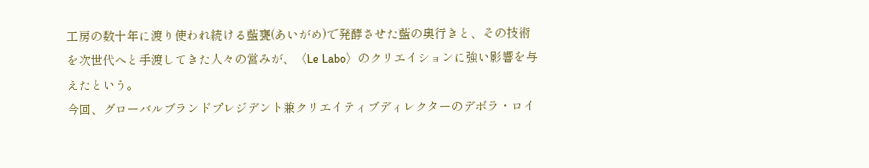工房の数十年に渡り使われ続ける藍甕(あいがめ)で発酵させた藍の奥行きと、その技術を次世代へと手渡してきた人々の営みが、〈Le Labo〉のクリエイションに強い影響を与えたという。
今回、グローバルブランドプレジデント兼クリエイティブディレクターのデボラ・ロイ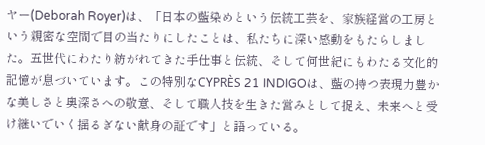ヤー(Deborah Royer)は、「日本の藍染めという伝統工芸を、家族経営の工房という親密な空間で目の当たりにしたことは、私たちに深い感動をもたらしました。五世代にわたり紡がれてきた手仕事と伝統、そして何世紀にもわたる文化的記憶が息づいています。この特別なCYPRÈS 21 INDIGOは、藍の持つ表現力豊かな美しさと奥深さへの敬意、そして職人技を生きた営みとして捉え、未来へと受け継いでいく揺るぎない献身の証です」と語っている。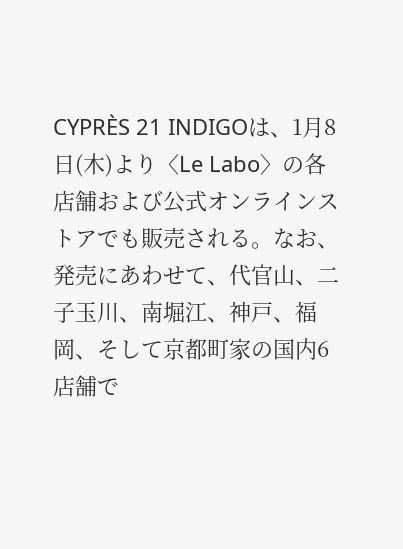CYPRÈS 21 INDIGOは、1月8日(木)より〈Le Labo〉の各店舗および公式オンラインストアでも販売される。なお、発売にあわせて、代官山、二子玉川、南堀江、神戸、福岡、そして京都町家の国内6店舗で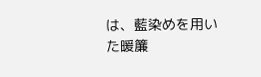は、藍染めを用いた暖簾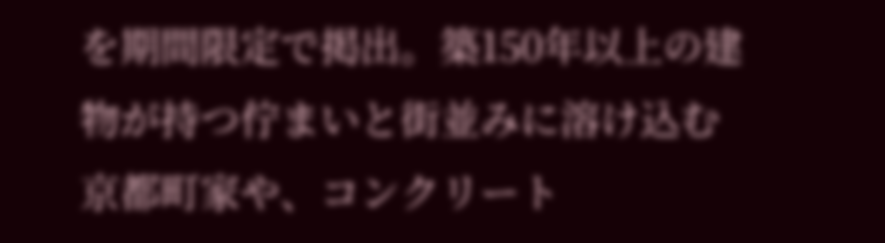を期間限定で掲出。築150年以上の建物が持つ佇まいと街並みに溶け込む京都町家や、コンクリート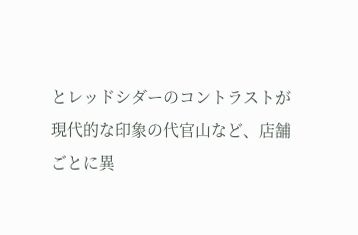とレッドシダーのコントラストが現代的な印象の代官山など、店舗ごとに異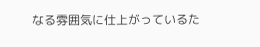なる雰囲気に仕上がっているた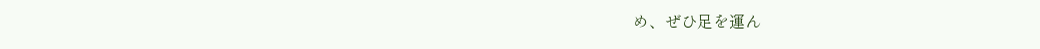め、ぜひ足を運ん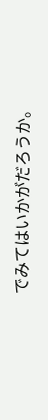でみてはいかがだろうか。